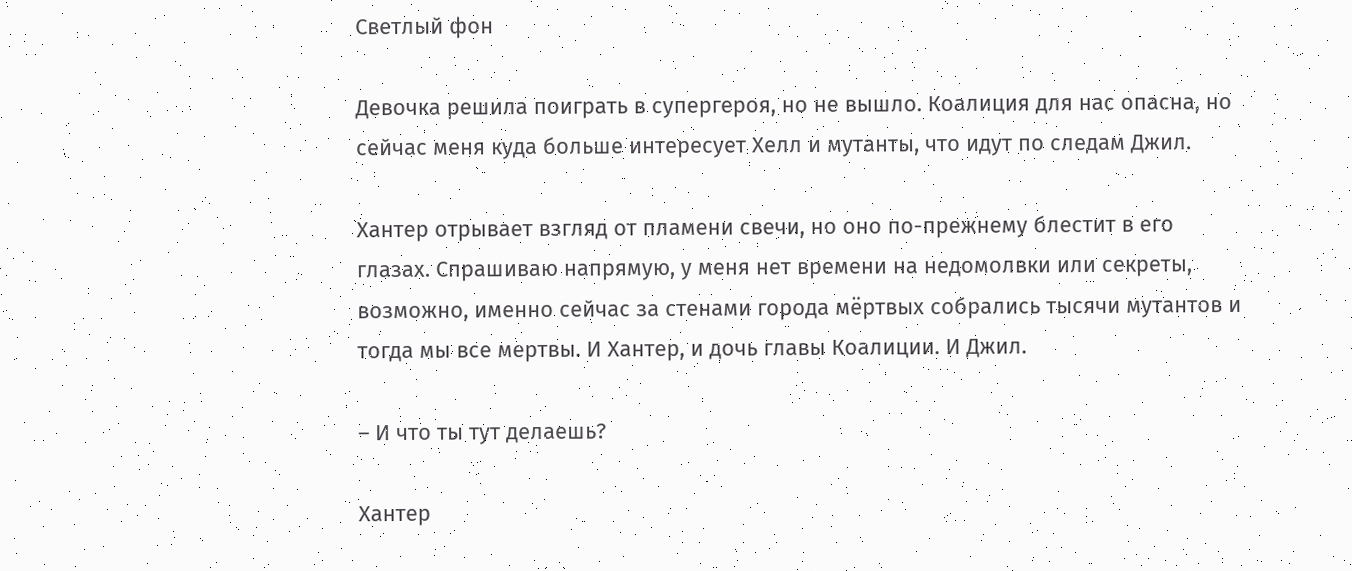Светлый фон

Девочка решила поиграть в супергероя, но не вышло. Коалиция для нас опасна, но сейчас меня куда больше интересует Хелл и мутанты, что идут по следам Джил.

Хантер отрывает взгляд от пламени свечи, но оно по-прежнему блестит в его глазах. Спрашиваю напрямую, у меня нет времени на недомолвки или секреты, возможно, именно сейчас за стенами города мёртвых собрались тысячи мутантов и тогда мы все мертвы. И Хантер, и дочь главы Коалиции. И Джил.

– И что ты тут делаешь?

Хантер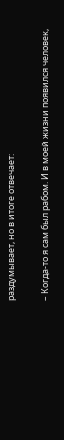раздумывает, но в итоге отвечает:

– Когда-то я сам был рабом. И в моей жизни появился человек,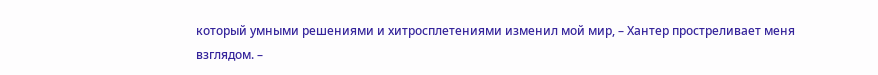который умными решениями и хитросплетениями изменил мой мир, – Хантер простреливает меня взглядом. –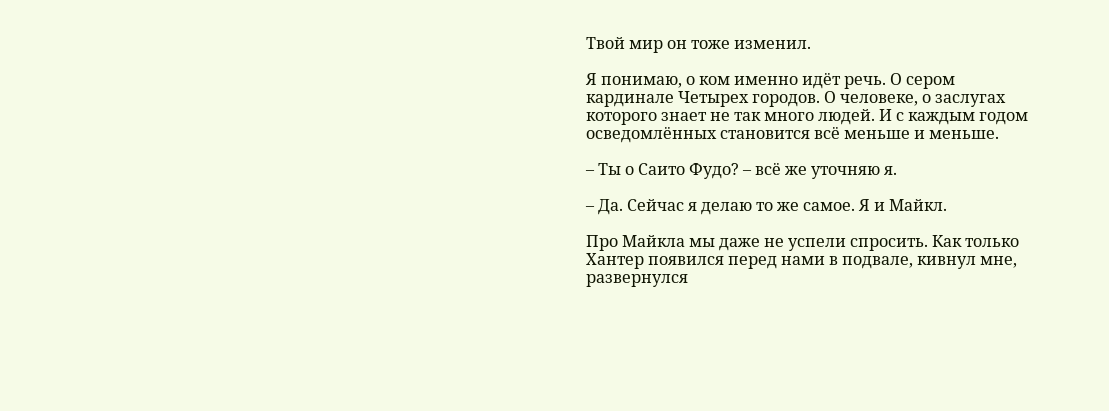Твой мир он тоже изменил.

Я понимаю, о ком именно идёт речь. О сером кардинале Четырех городов. О человеке, о заслугах которого знает не так много людей. И с каждым годом осведомлённых становится всё меньше и меньше.

– Ты о Саито Фудо? – всё же уточняю я.

– Да. Сейчас я делаю то же самое. Я и Майкл.

Про Майкла мы даже не успели спросить. Как только Хантер появился перед нами в подвале, кивнул мне, развернулся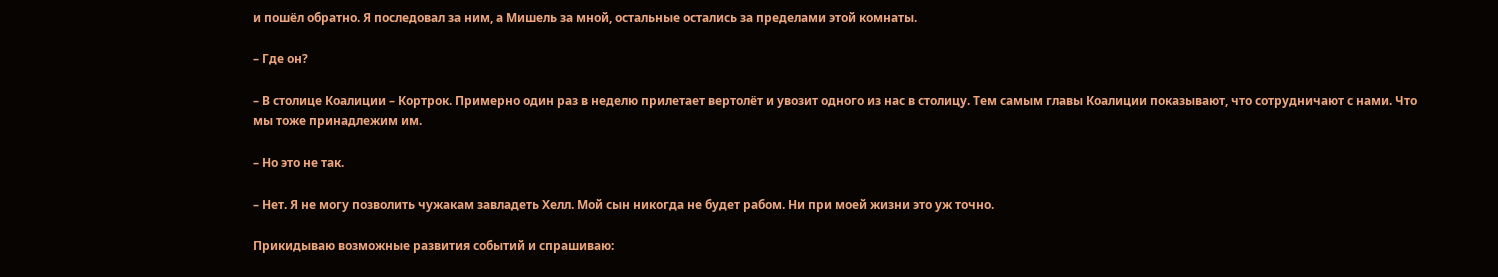и пошёл обратно. Я последовал за ним, а Мишель за мной, остальные остались за пределами этой комнаты.

– Где он?

– В столице Коалиции – Кортрок. Примерно один раз в неделю прилетает вертолёт и увозит одного из нас в столицу. Тем самым главы Коалиции показывают, что сотрудничают с нами. Что мы тоже принадлежим им.

– Но это не так.

– Нет. Я не могу позволить чужакам завладеть Хелл. Мой сын никогда не будет рабом. Ни при моей жизни это уж точно.

Прикидываю возможные развития событий и спрашиваю: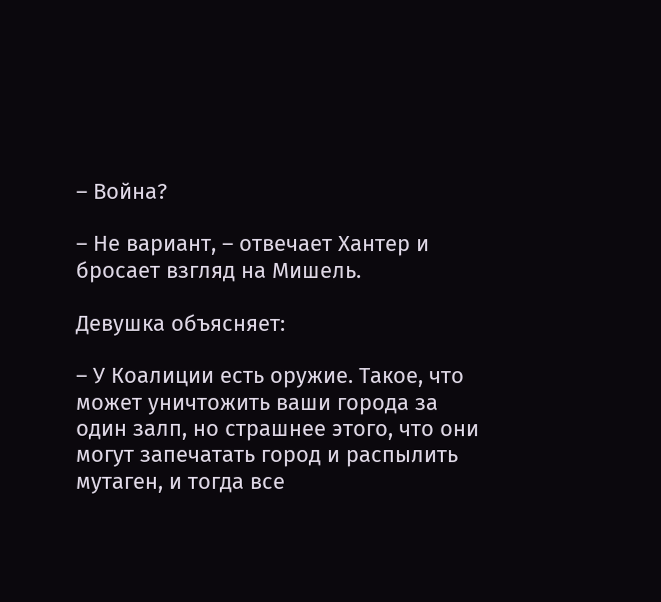– Война?

– Не вариант, – отвечает Хантер и бросает взгляд на Мишель.

Девушка объясняет:

– У Коалиции есть оружие. Такое, что может уничтожить ваши города за один залп, но страшнее этого, что они могут запечатать город и распылить мутаген, и тогда все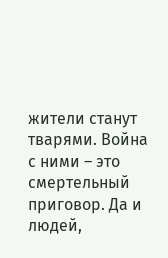жители станут тварями. Война с ними – это смертельный приговор. Да и людей,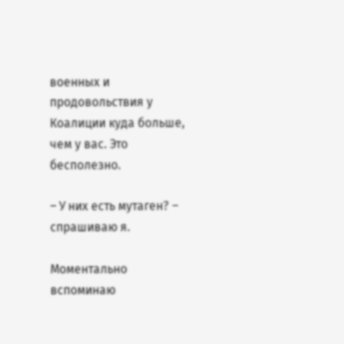военных и продовольствия у Коалиции куда больше, чем у вас. Это бесполезно.

– У них есть мутаген? – спрашиваю я.

Моментально вспоминаю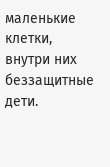маленькие клетки, внутри них беззащитные дети.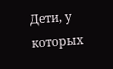Дети, у которых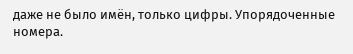даже не было имён, только цифры. Упорядоченные номера.